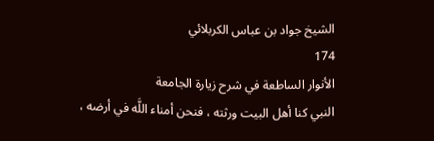الشيخ جواد بن عباس الكربلائي
174
الأنوار الساطعة في شرح زيارة الجامعة
النبي كنا أهل البيت ورثته ، فنحن أمناء اللَّه في أرضه ،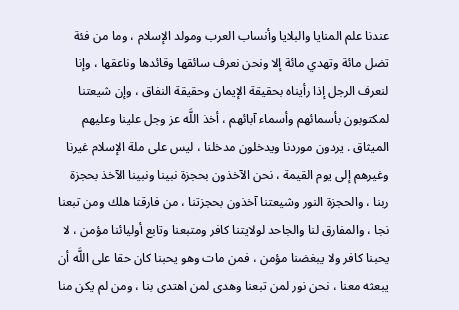عندنا علم المنايا والبلايا وأنساب العرب ومولد الإسلام ، وما من فئة تضل مائة وتهدي مائة إلا ونحن نعرف سائقها وقائدها وناعقها ، وإنا لنعرف الرجل إذا رأيناه بحقيقة الإيمان وحقيقة النفاق ، وإن شيعتنا لمكتوبون بأسمائهم وأسماء آبائهم ، أخذ اللَّه عز وجل علينا وعليهم الميثاق . يردون موردنا ويدخلون مدخلنا ، ليس على ملة الإسلام غيرنا وغيرهم إلى يوم القيمة ، نحن الآخذون بحجزة نبينا ونبينا الآخذ بحجزة ربنا ، والحجزة النور وشيعتنا آخذون بحجزتنا ، من فارقنا هلك ومن تبعنا نجا ، والمفارق لنا والجاحد لولايتنا كافر ومتبعنا وتابع أوليائنا مؤمن ، لا يحبنا كافر ولا يبغضنا مؤمن ، فمن مات وهو يحبنا كان حقا على اللَّه أن يبعثه معنا ، نحن نور لمن تبعنا وهدى لمن اهتدى بنا ، ومن لم يكن منا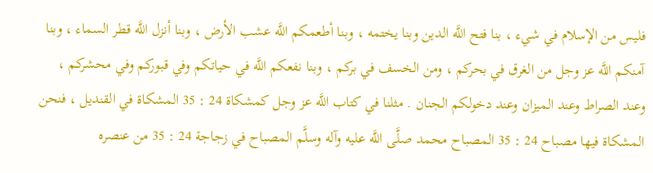فليس من الإسلام في شيء ، بنا فتح اللَّه الدين وبنا يختمه ، وبنا أطعمكم اللَّه عشب الأرض ، وبنا أنزل اللَّه قطر السماء ، وبنا آمنكم اللَّه عز وجل من الغرق في بحركم ، ومن الخسف في بركم ، وبنا نفعكم اللَّه في حياتكم وفي قبوركم وفي محشركم ، وعند الصراط وعند الميزان وعند دخولكم الجنان . مثلنا في كتاب اللَّه عز وجل كمشكاة 24 : 35 المشكاة في القنديل ، فنحن المشكاة فيها مصباح 24 : 35 المصباح محمد صلَّى اللَّه عليه وآله وسلَّم المصباح في زجاجة 24 : 35 من عنصره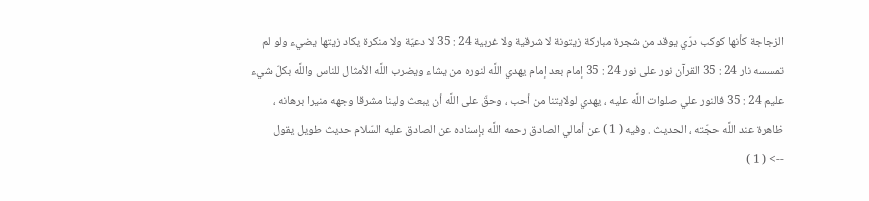الزجاجة كأنها كوكب درّي يوقد من شجرة مباركة زيتونة لا شرقية ولا غربية 24 : 35 لا دعيّة ولا منكرة يكاد زيتها يضيء ولو لم تمسسه نار 24 : 35 القرآن نور على نور 24 : 35 إمام بعد إمام يهدي اللَّه لنوره من يشاء ويضرب اللَّه الأمثال للناس واللَّه بكلّ شيء عليم 24 : 35 فالنور علي صلوات اللَّه عليه ، يهدي لولايتنا من أحب ، وحقّ على اللَّه أن يبعث ولينا مشرقا وجهه منيرا برهانه ، ظاهرة عند اللَّه حجّته ، الحديث . وفيه ( 1 ) عن أمالي الصادق رحمه اللَّه بإسناده عن الصادق عليه السّلام حديث طويل يقول
--> ( 1 )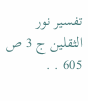تفسير نور الثقلين ج 3 ص 605 . .